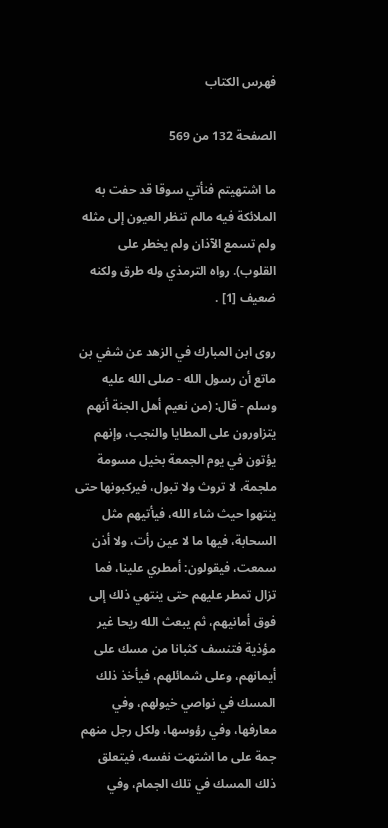فهرس الكتاب

الصفحة 132 من 569

ما اشتهيتم فنأتي سوقا قد حفت به الملائكة فيه مالم تنظر العيون إلى مثله ولم تسمع الآذان ولم يخطر على القلوب). رواه الترمذي وله طرق ولكنه ضعيف [1] .

روى ابن المبارك في الزهد عن شفي بن ماتع أن رسول الله - صلى الله عليه وسلم - قال: (من نعيم أهل الجنة أنهم يتزاورون على المطايا والنجب، وإنهم يؤتون في يوم الجمعة بخيل مسومة ملجمة، لا تروث ولا تبول، فيركبونها حتى ينتهوا حيث شاء الله، فيأتيهم مثل السحابة، فيها ما لا عين رأت، ولا أذن سمعت، فيقولون: أمطري علينا، فما تزال تمطر عليهم حتى ينتهي ذلك إلى فوق أمانيهم، ثم يبعث الله ريحا غير مؤذية فتنسف كثبانا من مسك على أيمانهم، وعلى شمائلهم، فيأخذ ذلك المسك في نواصي خيولهم، وفي معارفها، وفي رؤوسها، ولكل رجل منهم جمة على ما اشتهت نفسه، فيتعلق ذلك المسك في تلك الجمام، وفي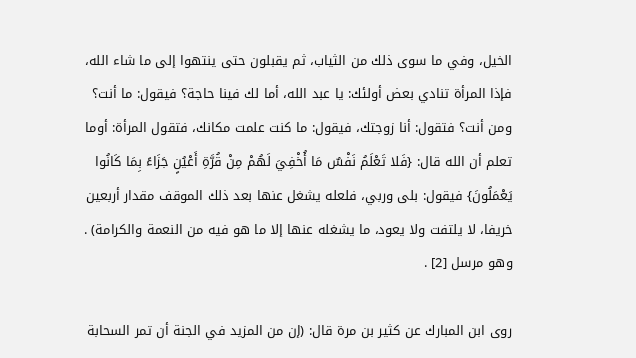الخيل، وفي ما سوى ذلك من الثياب، ثم يقبلون حتى ينتهوا إلى ما شاء الله، فإذا المرأة تنادي بعض أولئك: يا عبد الله، أما لك فينا حاجة؟ فيقول: ما أنت؟ ومن أنت؟ فتقول: أنا زوجتك، فيقول: ما كنت علمت مكانك، فتقول المرأة: أوما تعلم أن الله قال: {فَلا تَعْلَمُ نَفْسٌ مَا أُخْفِيَ لَهُمْ مِنْ قُرَّةِ أَعْيُنٍ جَزَاءً بِمَا كَانُوا يَعْمَلُونَ} فيقول: بلى وربي، فلعله يشغل عنها بعد ذلك الموقف مقدار أربعين خريفا، لا يلتفت ولا يعود، ما يشغله عنها إلا ما هو فيه من النعمة والكرامة) . وهو مرسل [2] .

روى ابن المبارك عن كثير بن مرة قال: (إن من المزيد في الجنة أن تمر السحابة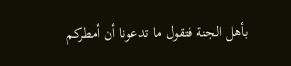بأهل الجنة فتقول ما تدعونا أن أمطركم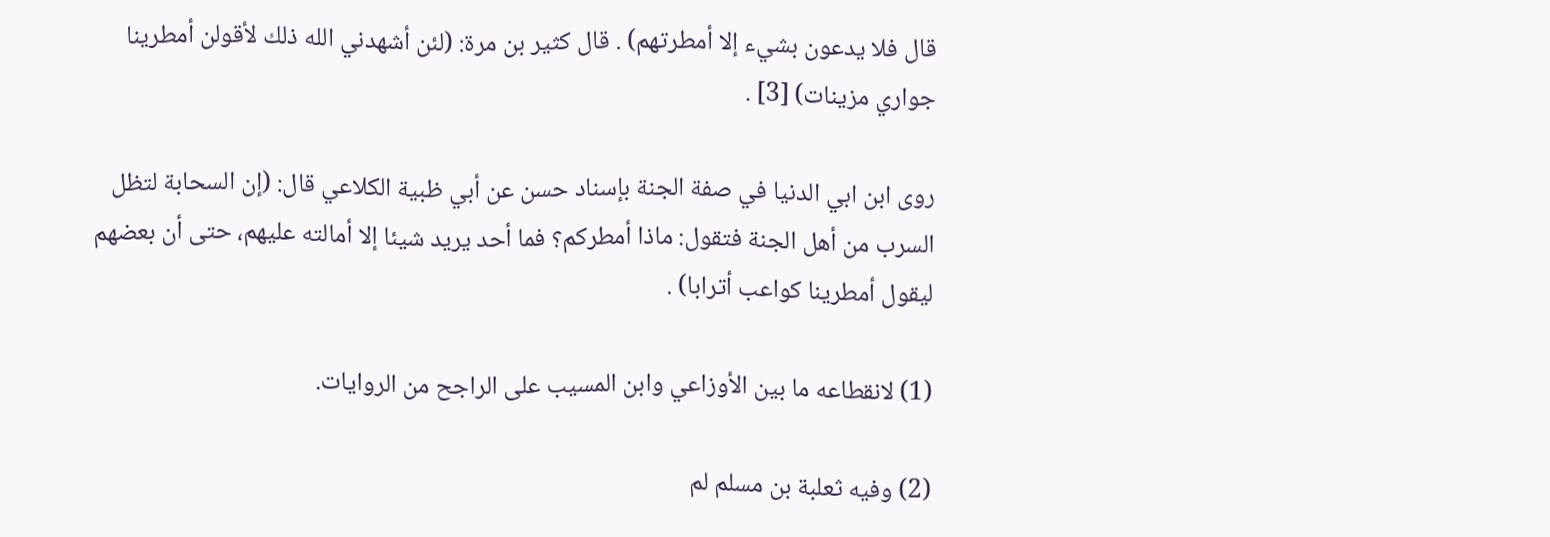قال فلا يدعون بشيء إلا أمطرتهم) . قال كثير بن مرة: (لئن أشهدني الله ذلك لأقولن أمطرينا جواري مزينات) [3] .

روى ابن ابي الدنيا في صفة الجنة بإسناد حسن عن أبي ظبية الكلاعي قال: (إن السحابة لتظل السرب من أهل الجنة فتقول: ماذا أمطركم؟ فما أحد يريد شيئا إلا أمالته عليهم، حتى أن بعضهم ليقول أمطرينا كواعب أترابا) .

(1) لانقطاعه ما بين الأوزاعي وابن المسيب على الراجح من الروايات.

(2) وفيه ثعلبة بن مسلم لم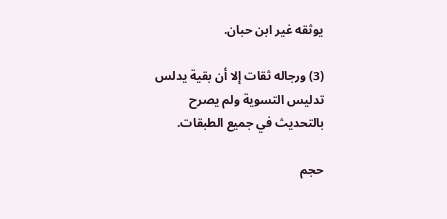يوثقه غير ابن حبان.

(3) ورجاله ثقات إلا أن بقية يدلس تدليس التسوية ولم يصرح بالتحديث في جميع الطبقات.

حجم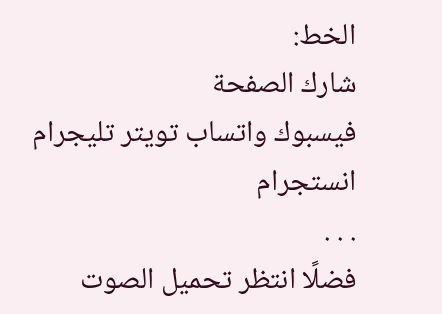الخط:
شارك الصفحة
فيسبوك واتساب تويتر تليجرام انستجرام
. . .
فضلًا انتظر تحميل الصوت